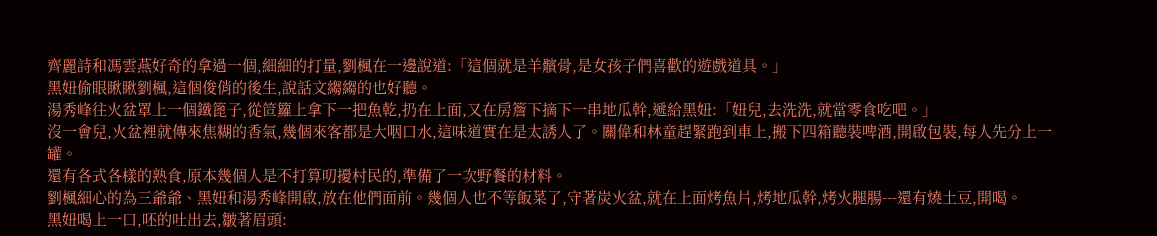齊麗詩和馮雲燕好奇的拿過一個,細細的打量,劉楓在一邊說道:「這個就是羊髕骨,是女孩子們喜歡的遊戲道具。」
黑妞偷眼瞅瞅劉楓,這個俊俏的後生,說話文縐縐的也好聽。
湯秀峰往火盆罩上一個鐵篦子,從笸籮上拿下一把魚乾,扔在上面,又在房簷下摘下一串地瓜幹,遞給黑妞:「妞兒,去洗洗,就當零食吃吧。」
沒一會兒,火盆裡就傳來焦糊的香氣,幾個來客都是大咽口水,這味道實在是太誘人了。關偉和林童趕緊跑到車上,搬下四箱聽裝啤酒,開啟包裝,每人先分上一罐。
還有各式各樣的熟食,原本幾個人是不打算叨擾村民的,準備了一次野餐的材料。
劉楓細心的為三爺爺、黑妞和湯秀峰開啟,放在他們面前。幾個人也不等飯菜了,守著炭火盆,就在上面烤魚片,烤地瓜幹,烤火腿腸---還有燒土豆,開喝。
黑妞喝上一口,呸的吐出去,皺著眉頭: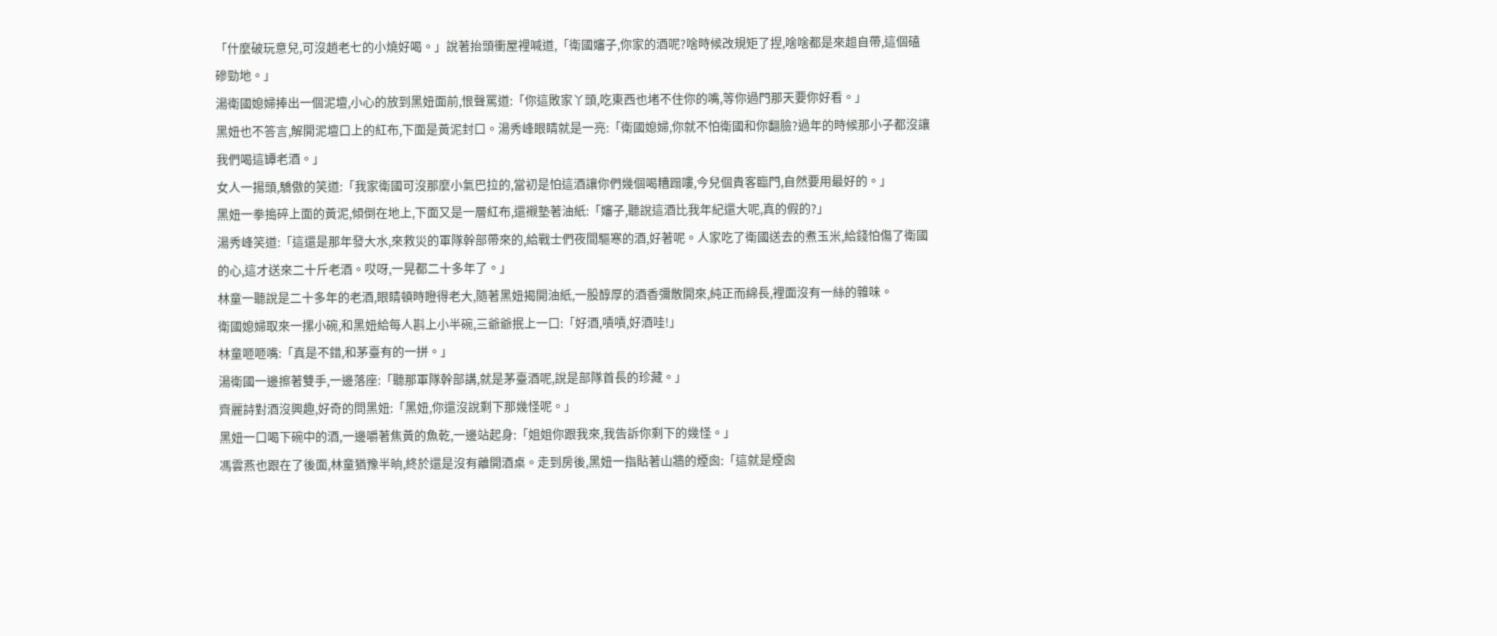「什麼破玩意兒,可沒趙老七的小燒好喝。」說著抬頭衝屋裡喊道,「衛國嬸子,你家的酒呢?啥時候改規矩了捏,啥啥都是來趄自帶,這個磕磣勁地。」
湯衛國媳婦捧出一個泥壇,小心的放到黑妞面前,恨聲罵道:「你這敗家丫頭,吃東西也堵不住你的嘴,等你過門那天要你好看。」
黑妞也不答言,解開泥壇口上的紅布,下面是黃泥封口。湯秀峰眼睛就是一亮:「衛國媳婦,你就不怕衛國和你翻臉?過年的時候那小子都沒讓我們喝這罈老酒。」
女人一揚頭,驕傲的笑道:「我家衛國可沒那麼小氣巴拉的,當初是怕這酒讓你們幾個喝糟蹋嘍,今兒個貴客臨門,自然要用最好的。」
黑妞一拳搗碎上面的黃泥,傾倒在地上,下面又是一層紅布,還襯墊著油紙:「嬸子,聽說這酒比我年紀還大呢,真的假的?」
湯秀峰笑道:「這還是那年發大水,來救災的軍隊幹部帶來的,給戰士們夜間驅寒的酒,好著呢。人家吃了衛國送去的煮玉米,給錢怕傷了衛國的心,這才送來二十斤老酒。哎呀,一晃都二十多年了。」
林童一聽說是二十多年的老酒,眼睛頓時瞪得老大,隨著黑妞揭開油紙,一股醇厚的酒香彌散開來,純正而綿長,裡面沒有一絲的雜味。
衛國媳婦取來一摞小碗,和黑妞給每人斟上小半碗,三爺爺抿上一口:「好酒,嘖嘖,好酒哇!」
林童咂咂嘴:「真是不錯,和茅臺有的一拼。」
湯衛國一邊擦著雙手,一邊落座:「聽那軍隊幹部講,就是茅臺酒呢,說是部隊首長的珍藏。」
齊麗詩對酒沒興趣,好奇的問黑妞:「黑妞,你還沒說剩下那幾怪呢。」
黑妞一口喝下碗中的酒,一邊嚼著焦黃的魚乾,一邊站起身:「姐姐你跟我來,我告訴你剩下的幾怪。」
馮雲燕也跟在了後面,林童猶豫半晌,終於還是沒有離開酒桌。走到房後,黑妞一指貼著山牆的煙囪:「這就是煙囪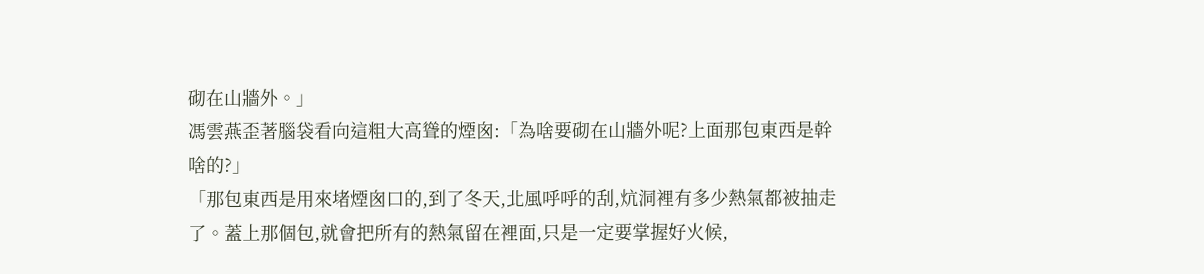砌在山牆外。」
馮雲燕歪著腦袋看向這粗大高聳的煙囪:「為啥要砌在山牆外呢?上面那包東西是幹啥的?」
「那包東西是用來堵煙囪口的,到了冬天,北風呼呼的刮,炕洞裡有多少熱氣都被抽走了。蓋上那個包,就會把所有的熱氣留在裡面,只是一定要掌握好火候,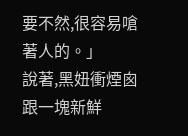要不然,很容易嗆著人的。」
說著,黑妞衝煙囪跟一塊新鮮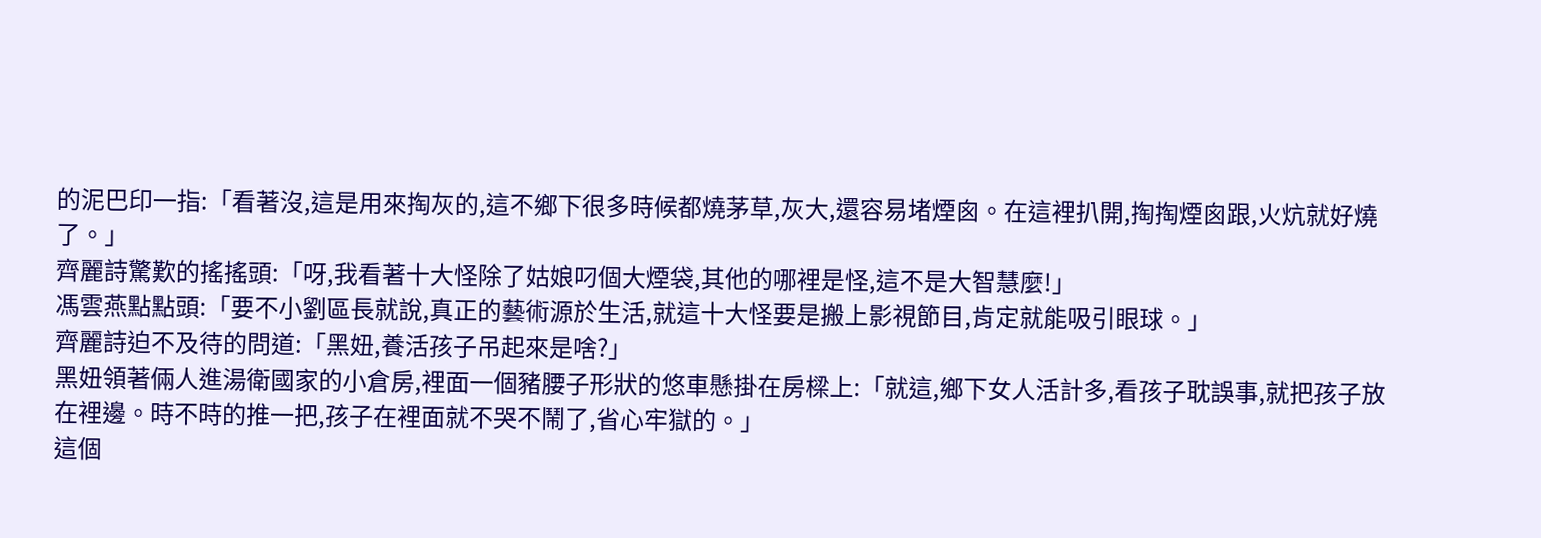的泥巴印一指:「看著沒,這是用來掏灰的,這不鄉下很多時候都燒茅草,灰大,還容易堵煙囪。在這裡扒開,掏掏煙囪跟,火炕就好燒了。」
齊麗詩驚歎的搖搖頭:「呀,我看著十大怪除了姑娘叼個大煙袋,其他的哪裡是怪,這不是大智慧麼!」
馮雲燕點點頭:「要不小劉區長就說,真正的藝術源於生活,就這十大怪要是搬上影視節目,肯定就能吸引眼球。」
齊麗詩迫不及待的問道:「黑妞,養活孩子吊起來是啥?」
黑妞領著倆人進湯衛國家的小倉房,裡面一個豬腰子形狀的悠車懸掛在房樑上:「就這,鄉下女人活計多,看孩子耽誤事,就把孩子放在裡邊。時不時的推一把,孩子在裡面就不哭不鬧了,省心牢獄的。」
這個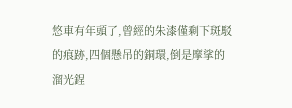悠車有年頭了,曾經的朱漆僅剩下斑駁的痕跡,四個懸吊的銅環,倒是摩挲的溜光鋥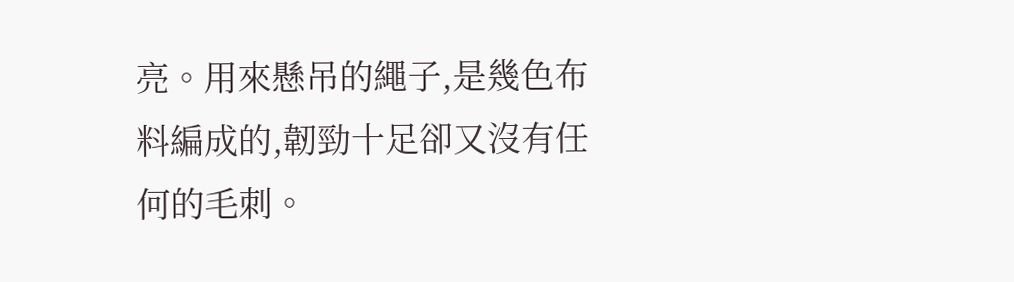亮。用來懸吊的繩子,是幾色布料編成的,韌勁十足卻又沒有任何的毛刺。